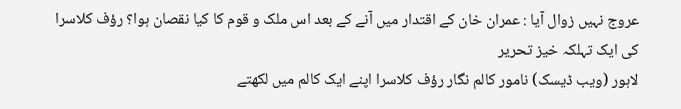عروج نہیں زوال آیا : عمران خان کے اقتدار میں آنے کے بعد اس ملک و قوم کا کیا نقصان ہوا؟ رؤف کلاسرا کی ایک تہلکہ خیز تحریر
لاہور (ویب ڈیسک) نامور کالم نگار رؤف کلاسرا اپنے ایک کالم میں لکھتے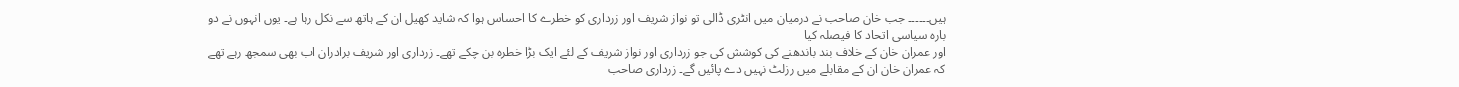ہیں۔۔۔۔۔۔ جب خان صاحب نے درمیان میں انٹری ڈالی تو نواز شریف اور زرداری کو خطرے کا احساس ہوا کہ شاید کھیل ان کے ہاتھ سے نکل رہا ہے۔ یوں انہوں نے دو بارہ سیاسی اتحاد کا فیصلہ کیا
اور عمران خان کے خلاف بند باندھنے کی کوشش کی جو زرداری اور نواز شریف کے لئے ایک بڑا خطرہ بن چکے تھے۔ زرداری اور شریف برادران اب بھی سمجھ رہے تھے کہ عمران خان ان کے مقابلے میں رزلٹ نہیں دے پائیں گے۔ زرداری صاحب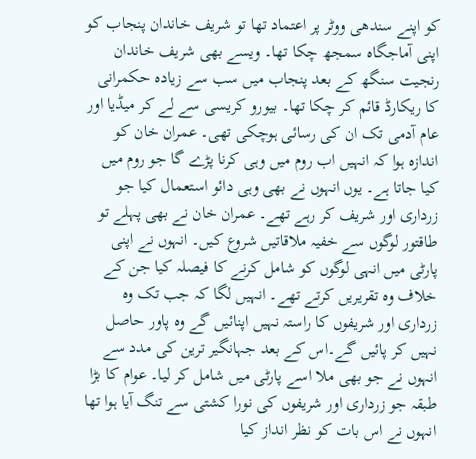کو اپنے سندھی ووٹر پر اعتماد تھا تو شریف خاندان پنجاب کو اپنی آماجگاہ سمجھ چکا تھا۔ ویسے بھی شریف خاندان رنجیت سنگھ کے بعد پنجاب میں سب سے زیادہ حکمرانی کا ریکارڈ قائم کر چکا تھا۔ بیورو کریسی سے لے کر میڈیا اور عام آدمی تک ان کی رسائی ہوچکی تھی۔ عمران خان کو اندازہ ہوا کہ انہیں اب روم میں وہی کرنا پڑے گا جو روم میں کیا جاتا ہے۔ یوں انہوں نے بھی وہی دائو استعمال کیا جو زرداری اور شریف کر رہے تھے۔ عمران خان نے بھی پہلے تو طاقتور لوگوں سے خفیہ ملاقاتیں شروع کیں۔ انہوں نے اپنی پارٹی میں انہی لوگوں کو شامل کرنے کا فیصلہ کیا جن کے خلاف وہ تقریریں کرتے تھے۔ انہیں لگا کہ جب تک وہ زرداری اور شریفوں کا راستہ نہیں اپنائیں گے وہ پاور حاصل نہیں کر پائیں گے۔اس کے بعد جہانگیر ترین کی مدد سے انہوں نے جو بھی ملا اسے پارٹی میں شامل کر لیا۔ عوام کا بڑا طبقہ جو زرداری اور شریفوں کی نورا کشتی سے تنگ آیا ہوا تھا انہوں نے اس بات کو نظر انداز کیا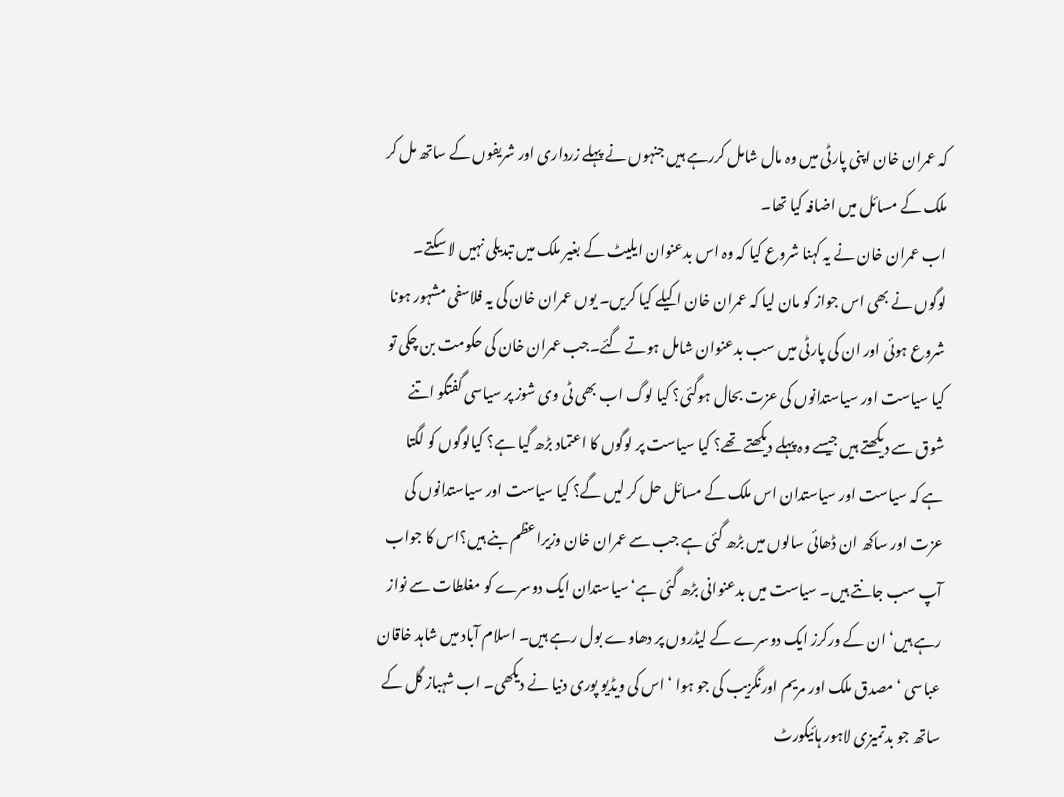کہ عمران خان اپنی پارٹی میں وہ مال شامل کررہے ہیں جنہوں نے پہلے زرداری اور شریفوں کے ساتھ مل کر ملک کے مسائل میں اضافہ کیا تھا۔
اب عمران خان نے یہ کہنا شروع کیا کہ وہ اس بدعنوان ایلیٹ کے بغیر ملک میں تبدیلی نہیں لا سکتے۔ لوگوں نے بھی اس جواز کو مان لیا کہ عمران خان اکیلے کیا کریں۔ یوں عمران خان کی یہ فلاسفی مشہور ہونا شروع ہوئی اور ان کی پارٹی میں سب بدعنوان شامل ہوتے گئے۔جب عمران خان کی حکومت بن چکی تو کیا سیاست اور سیاستدانوں کی عزت بحال ہوگئی؟ کیا لوگ اب بھی ٹی وی شوز پر سیاسی گفتگو اتنے شوق سے دیکھتے ہیں جیسے وہ پہلے دیکھتے تھے؟ کیا سیاست پر لوگوں کا اعتماد بڑھ گیا ہے؟ کیالوگوں کو لگتا ہے کہ سیاست اور سیاستدان اس ملک کے مسائل حل کر لیں گے؟ کیا سیاست اور سیاستدانوں کی عزت اور ساکھ ان ڈھائی سالوں میں بڑھ گئی ہے جب سے عمران خان وزیراعظم بنے ہیں؟اس کا جواب آپ سب جانتے ہیں۔ سیاست میں بدعنوانی بڑھ گئی ہے‘سیاستدان ایک دوسرے کو مغلطات سے نواز رہے ہیں‘ ان کے ورکرز ایک دوسرے کے لیڈروں پر دھاوے بول رہے ہیں۔ اسلام آباد میں شاہد خاقان عباسی ‘ مصدق ملک اور مریم اورنگزیب کی جو ہوا ‘ اس کی ویڈیو پوری دنیا نے دیکھی۔ اب شہباز گل کے ساتھ جو بدتمیزی لاہور ہائیکورٹ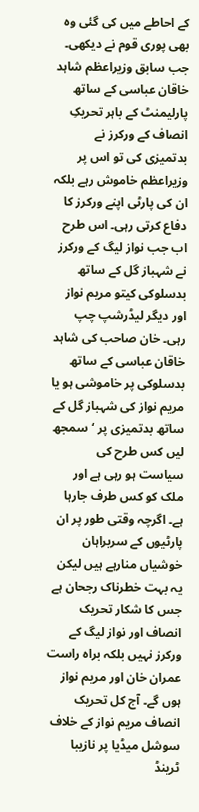کے احاطے میں کی گئی وہ بھی پوری قوم نے دیکھی۔ جب سابق وزیراعظم شاہد خاقان عباسی کے ساتھ پارلیمنٹ کے باہر تحریکِ انصاف کے ورکرز نے بدتمیزی کی تو اس پر وزیراعظم خاموش رہے بلکہ ان کی پارٹی اپنے ورکرز کا دفاع کرتی رہی۔ اس طرح اب جب نواز لیگ کے ورکرز نے شہباز گل کے ساتھ بدسلوکی کیتو مریم نواز اور دیگر لیڈرشپ چپ رہی۔ خان صاحب کی شاہد خاقان عباسی کے ساتھ بدسلوکی پر خاموشی ہو یا مریم نواز کی شہباز گل کے ساتھ بدتمیزی پر ‘سمجھ لیں کس طرح کی سیاست ہو رہی ہے اور ملک کو کس طرف جارہا ہے۔ اگرچہ وقتی طور پر ان پارٹیوں کے سربراہان خوشیاں منارہے ہیں لیکن یہ بہت خطرناک رجحان ہے جس کا شکار تحریک انصاف اور نواز لیگ کے ورکرز نہیں بلکہ براہ راست عمران خان اور مریم نواز ہوں گے۔ آج کل تحریک انصاف مریم نواز کے خلاف سوشل میڈیا پر نازیبا ٹرینڈ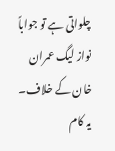چلواتی ہے تو جواباً نواز لیگ عمران خان کے خلاف۔ یہ کام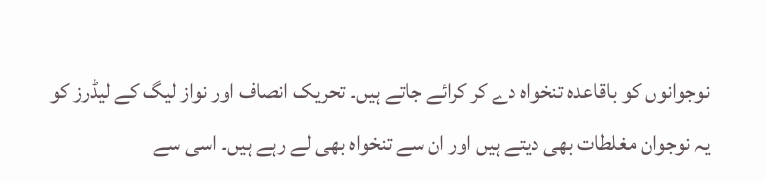نوجوانوں کو باقاعدہ تنخواہ دے کر کرائے جاتے ہیں۔ تحریک انصاف اور نواز لیگ کے لیڈرز کو یہ نوجوان مغلطات بھی دیتے ہیں اور ان سے تنخواہ بھی لے رہے ہیں۔ اسی سے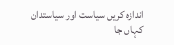اندازہ کریں سیاست اور سیاستدان کہاں جا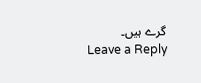گرے ہیں۔
Leave a Reply